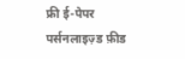फ्री ई-पेपर
पर्सनलाइज़्ड फ़ीड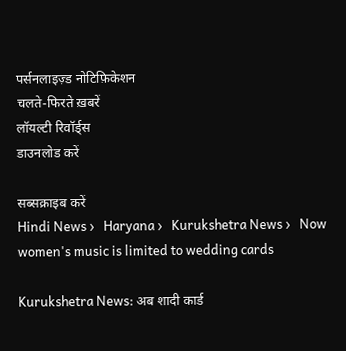पर्सनलाइज़्ड नोटिफ़िकेशन
चलते-फिरते ख़बरें
लॉयल्टी रिवॉर्ड्स
डाउनलोड करें

सब्सक्राइब करें
Hindi News ›   Haryana ›   Kurukshetra News ›   Now women's music is limited to wedding cards

Kurukshetra News: अब शादी कार्ड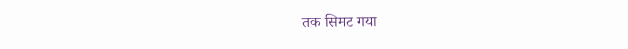तक सिमट गया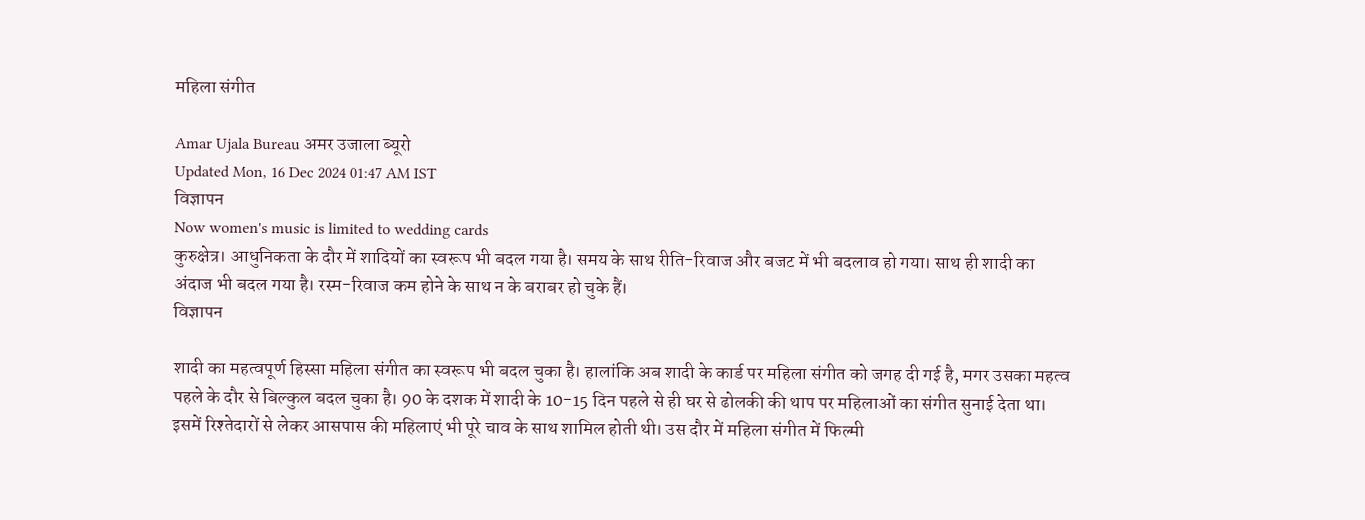महिला संगीत

Amar Ujala Bureau अमर उजाला ब्यूरो
Updated Mon, 16 Dec 2024 01:47 AM IST
विज्ञापन
Now women's music is limited to wedding cards
कुरुक्षेत्र। आधुनिकता के दौर में शादियों का स्वरूप भी बदल गया है। समय के साथ रीति-रिवाज और बजट में भी बदलाव हो गया। साथ ही शादी का अंदाज भी बदल गया है। रस्म-रिवाज कम होने के साथ न के बराबर हो चुके हैं।
विज्ञापन

शादी का महत्वपूर्ण हिस्सा महिला संगीत का स्वरूप भी बदल चुका है। हालांकि अब शादी के कार्ड पर महिला संगीत को जगह दी गई है, मगर उसका महत्व पहले के दौर से बिल्कुल बदल चुका है। 90 के दशक में शादी के 10-15 दिन पहले से ही घर से ढोलकी की थाप पर महिलाओं का संगीत सुनाई देता था। इसमें रिश्तेदारों से लेकर आसपास की महिलाएं भी पूरे चाव के साथ शामिल होती थी। उस दौर में महिला संगीत में फिल्मी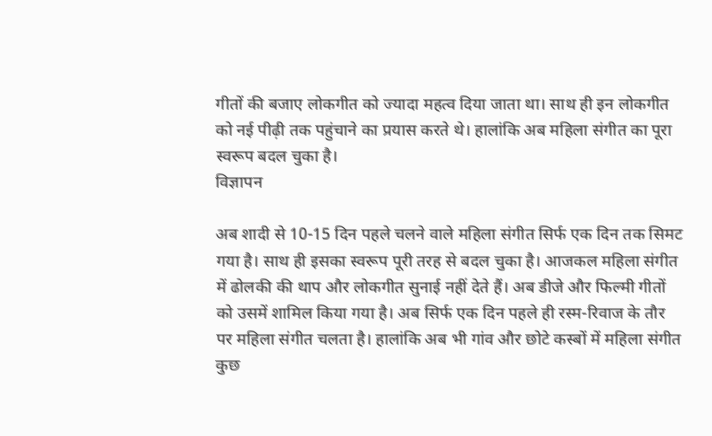गीतों की बजाए लोकगीत को ज्यादा महत्व दिया जाता था। साथ ही इन लोकगीत को नई पीढ़ी तक पहुंचाने का प्रयास करते थे। हालांकि अब महिला संगीत का पूरा स्वरूप बदल चुका है।
विज्ञापन

अब शादी से 10-15 दिन पहले चलने वाले महिला संगीत सिर्फ एक दिन तक सिमट गया है। साथ ही इसका स्वरूप पूरी तरह से बदल चुका है। आजकल महिला संगीत में ढोलकी की थाप और लोकगीत सुनाई नहीं देते हैं। अब डीजे और फिल्मी गीतों को उसमें शामिल किया गया है। अब सिर्फ एक दिन पहले ही रस्म-रिवाज के तौर पर महिला संगीत चलता है। हालांकि अब भी गांव और छोटे कस्बों में महिला संगीत कुछ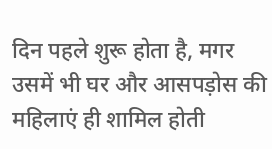दिन पहले शुरू होता है, मगर उसमें भी घर और आसपड़ोस की महिलाएं ही शामिल होती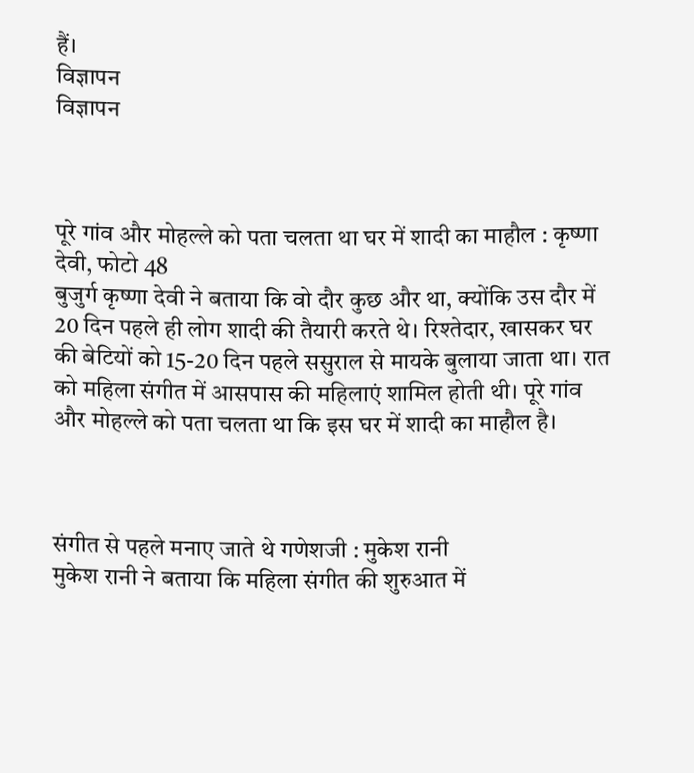हैं।
विज्ञापन
विज्ञापन



पूरे गांव और मोहल्ले को पता चलता था घर में शादी का माहौल : कृष्णा देवी, फोटो 48
बुजुर्ग कृष्णा देवी ने बताया कि वो दौर कुछ और था, क्योंकि उस दौर में 20 दिन पहले ही लोग शादी की तैयारी करते थे। रिश्तेदार, खासकर घर की बेटियों को 15-20 दिन पहले ससुराल से मायके बुलाया जाता था। रात को महिला संगीत में आसपास की महिलाएं शामिल होती थी। पूरे गांव और मोहल्ले को पता चलता था कि इस घर में शादी का माहौल है।



संगीत से पहले मनाए जाते थे गणेशजी : मुकेश रानी
मुकेश रानी ने बताया कि महिला संगीत की शुरुआत में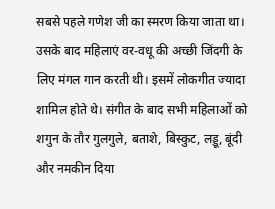सबसे पहले गणेश जी का स्मरण किया जाता था। उसके बाद महिलाएं वर-वधू की अच्छी जिंदगी के लिए मंगल गान करती थी। इसमें लोकगीत ज्यादा शामिल होते थे। संगीत के बाद सभी महिलाओं को शगुन के तौर गुलगुले, बताशे, बिस्कुट, लड्डू, बूंदी और नमकीन दिया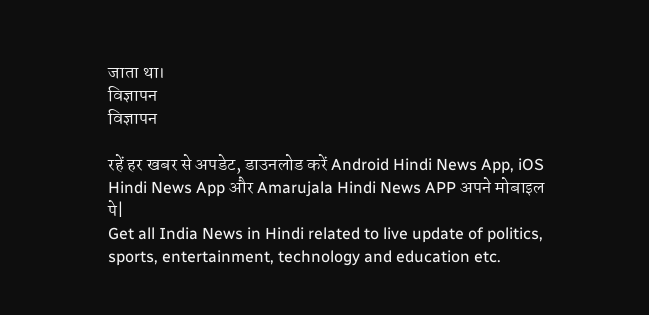जाता था।
विज्ञापन
विज्ञापन

रहें हर खबर से अपडेट, डाउनलोड करें Android Hindi News App, iOS Hindi News App और Amarujala Hindi News APP अपने मोबाइल पे|
Get all India News in Hindi related to live update of politics, sports, entertainment, technology and education etc.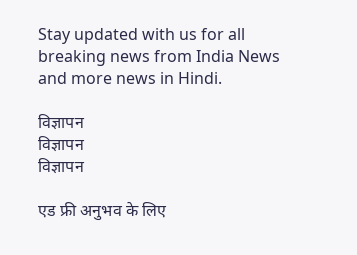Stay updated with us for all breaking news from India News and more news in Hindi.

विज्ञापन
विज्ञापन
विज्ञापन

एड फ्री अनुभव के लिए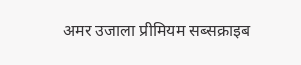अमर उजाला प्रीमियम सब्सक्राइब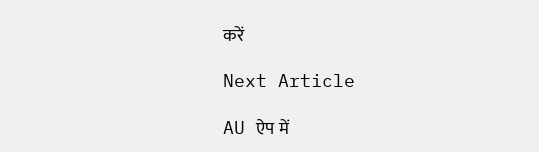करें

Next Article

AU ऐप में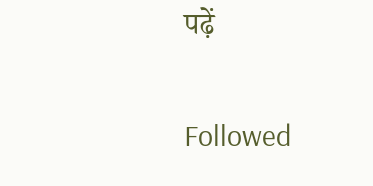पढ़ें

Followed